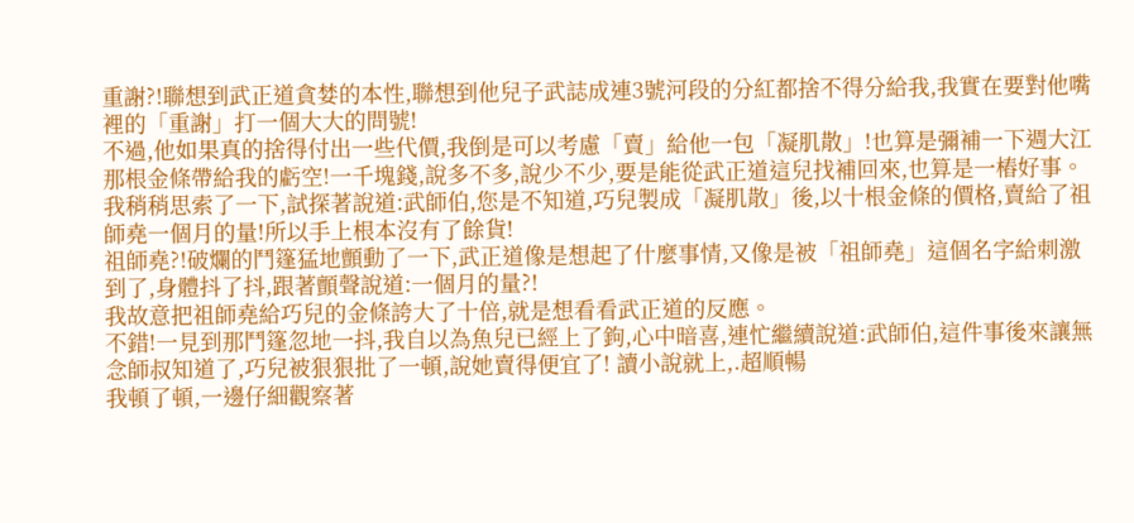重謝?!聯想到武正道貪婪的本性,聯想到他兒子武誌成連3號河段的分紅都捨不得分給我,我實在要對他嘴裡的「重謝」打一個大大的問號!
不過,他如果真的捨得付出一些代價,我倒是可以考慮「賣」給他一包「凝肌散」!也算是彌補一下週大江那根金條帶給我的虧空!一千塊錢,說多不多,說少不少,要是能從武正道這兒找補回來,也算是一樁好事。
我稍稍思索了一下,試探著說道:武師伯,您是不知道,巧兒製成「凝肌散」後,以十根金條的價格,賣給了祖師堯一個月的量!所以手上根本沒有了餘貨!
祖師堯?!破爛的鬥篷猛地顫動了一下,武正道像是想起了什麼事情,又像是被「祖師堯」這個名字給刺激到了,身體抖了抖,跟著顫聲說道:一個月的量?!
我故意把祖師堯給巧兒的金條誇大了十倍,就是想看看武正道的反應。
不錯!一見到那鬥篷忽地一抖,我自以為魚兒已經上了鉤,心中暗喜,連忙繼續說道:武師伯,這件事後來讓無念師叔知道了,巧兒被狠狠批了一頓,說她賣得便宜了! 讀小說就上,.超順暢
我頓了頓,一邊仔細觀察著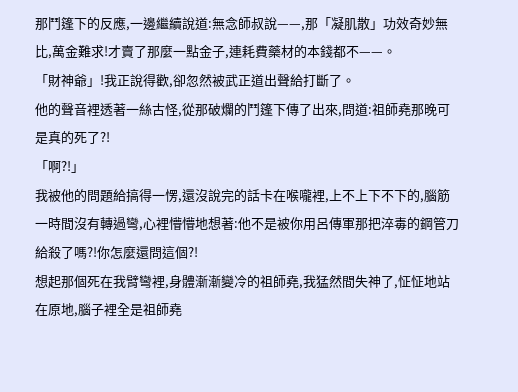那鬥篷下的反應,一邊繼續說道:無念師叔說——,那「凝肌散」功效奇妙無比,萬金難求!才賣了那麼一點金子,連耗費藥材的本錢都不——。
「財神爺」!我正說得歡,卻忽然被武正道出聲給打斷了。
他的聲音裡透著一絲古怪,從那破爛的鬥篷下傳了出來,問道:祖師堯那晚可是真的死了?!
「啊?!」
我被他的問題給搞得一愣,還沒說完的話卡在喉嚨裡,上不上下不下的,腦筋一時間沒有轉過彎,心裡懵懵地想著:他不是被你用呂傳軍那把淬毒的鋼管刀給殺了嗎?!你怎麼還問這個?!
想起那個死在我臂彎裡,身體漸漸變冷的祖師堯,我猛然間失神了,怔怔地站在原地,腦子裡全是祖師堯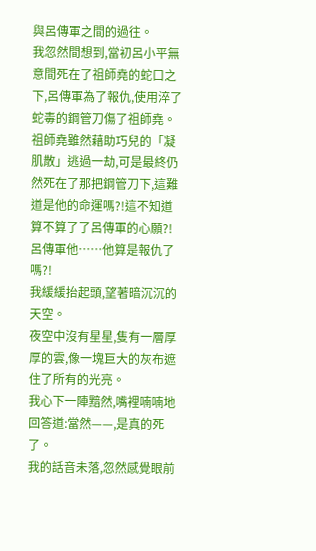與呂傳軍之間的過往。
我忽然間想到,當初呂小平無意間死在了祖師堯的蛇口之下,呂傳軍為了報仇,使用淬了蛇毒的鋼管刀傷了祖師堯。祖師堯雖然藉助巧兒的「凝肌散」逃過一劫,可是最終仍然死在了那把鋼管刀下,這難道是他的命運嗎?!這不知道算不算了了呂傳軍的心願?!呂傳軍他……他算是報仇了嗎?!
我緩緩抬起頭,望著暗沉沉的天空。
夜空中沒有星星,隻有一層厚厚的雲,像一塊巨大的灰布遮住了所有的光亮。
我心下一陣黯然,嘴裡喃喃地回答道:當然——,是真的死了。
我的話音未落,忽然感覺眼前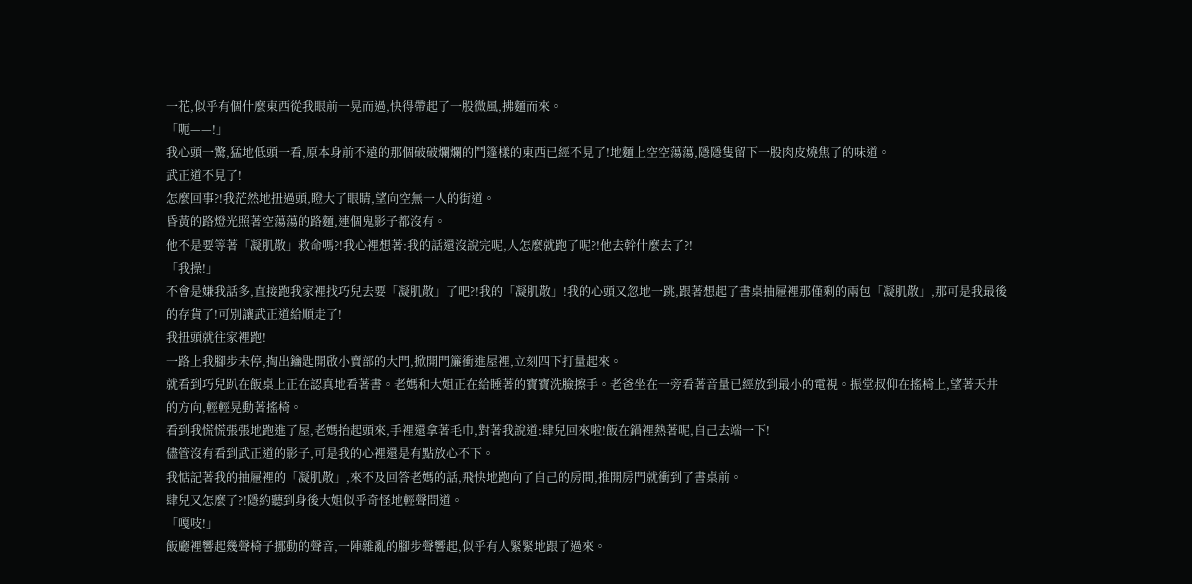一花,似乎有個什麼東西從我眼前一晃而過,快得帶起了一股微風,拂麵而來。
「呃——!」
我心頭一驚,猛地低頭一看,原本身前不遠的那個破破爛爛的鬥篷樣的東西已經不見了!地麵上空空蕩蕩,隱隱隻留下一股肉皮燒焦了的味道。
武正道不見了!
怎麼回事?!我茫然地扭過頭,瞪大了眼睛,望向空無一人的街道。
昏黃的路燈光照著空蕩蕩的路麵,連個鬼影子都沒有。
他不是要等著「凝肌散」救命嗎?!我心裡想著:我的話還沒說完呢,人怎麼就跑了呢?!他去幹什麼去了?!
「我操!」
不會是嫌我話多,直接跑我家裡找巧兒去要「凝肌散」了吧?!我的「凝肌散」!我的心頭又忽地一跳,跟著想起了書桌抽屜裡那僅剩的兩包「凝肌散」,那可是我最後的存貨了!可別讓武正道給順走了!
我扭頭就往家裡跑!
一路上我腳步未停,掏出鑰匙開啟小賣部的大門,掀開門簾衝進屋裡,立刻四下打量起來。
就看到巧兒趴在飯桌上正在認真地看著書。老媽和大姐正在給睡著的寶寶洗臉擦手。老爸坐在一旁看著音量已經放到最小的電視。振堂叔仰在搖椅上,望著天井的方向,輕輕晃動著搖椅。
看到我慌慌張張地跑進了屋,老媽抬起頭來,手裡還拿著毛巾,對著我說道:肆兒回來啦!飯在鍋裡熱著呢,自己去端一下!
儘管沒有看到武正道的影子,可是我的心裡還是有點放心不下。
我惦記著我的抽屜裡的「凝肌散」,來不及回答老媽的話,飛快地跑向了自己的房間,推開房門就衝到了書桌前。
肆兒又怎麼了?!隱約聽到身後大姐似乎奇怪地輕聲問道。
「嘎吱!」
飯廳裡響起幾聲椅子挪動的聲音,一陣雜亂的腳步聲響起,似乎有人緊緊地跟了過來。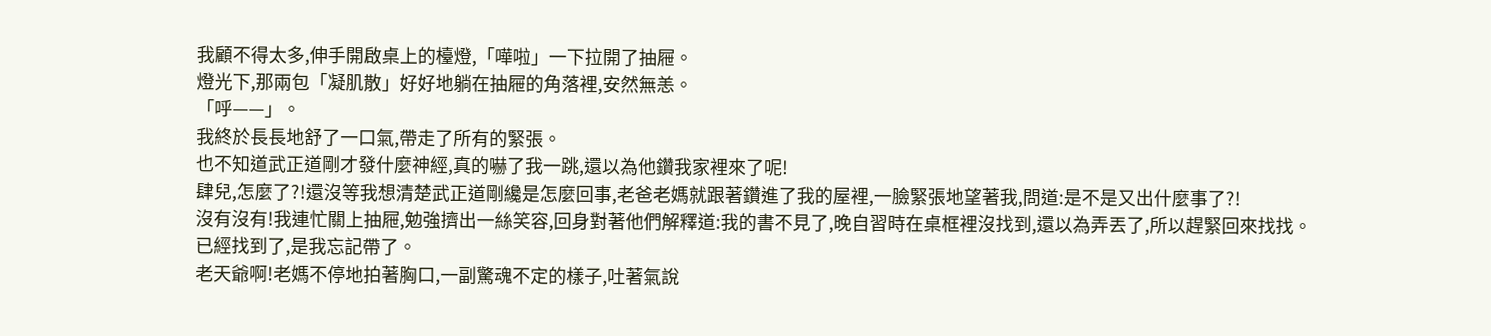我顧不得太多,伸手開啟桌上的檯燈,「嘩啦」一下拉開了抽屜。
燈光下,那兩包「凝肌散」好好地躺在抽屜的角落裡,安然無恙。
「呼——」。
我終於長長地舒了一口氣,帶走了所有的緊張。
也不知道武正道剛才發什麼神經,真的嚇了我一跳,還以為他鑽我家裡來了呢!
肆兒,怎麼了?!還沒等我想清楚武正道剛纔是怎麼回事,老爸老媽就跟著鑽進了我的屋裡,一臉緊張地望著我,問道:是不是又出什麼事了?!
沒有沒有!我連忙關上抽屜,勉強擠出一絲笑容,回身對著他們解釋道:我的書不見了,晚自習時在桌框裡沒找到,還以為弄丟了,所以趕緊回來找找。已經找到了,是我忘記帶了。
老天爺啊!老媽不停地拍著胸口,一副驚魂不定的樣子,吐著氣說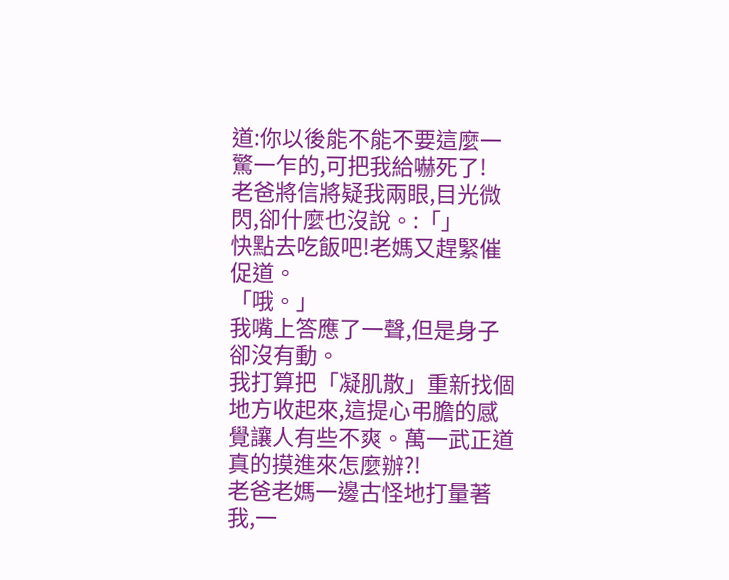道:你以後能不能不要這麼一驚一乍的,可把我給嚇死了!
老爸將信將疑我兩眼,目光微閃,卻什麼也沒說。:「」
快點去吃飯吧!老媽又趕緊催促道。
「哦。」
我嘴上答應了一聲,但是身子卻沒有動。
我打算把「凝肌散」重新找個地方收起來,這提心弔膽的感覺讓人有些不爽。萬一武正道真的摸進來怎麼辦?!
老爸老媽一邊古怪地打量著我,一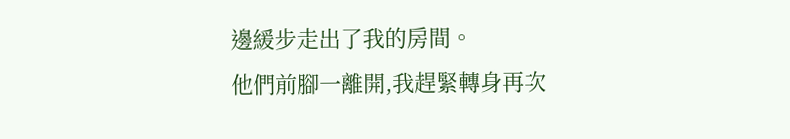邊緩步走出了我的房間。
他們前腳一離開,我趕緊轉身再次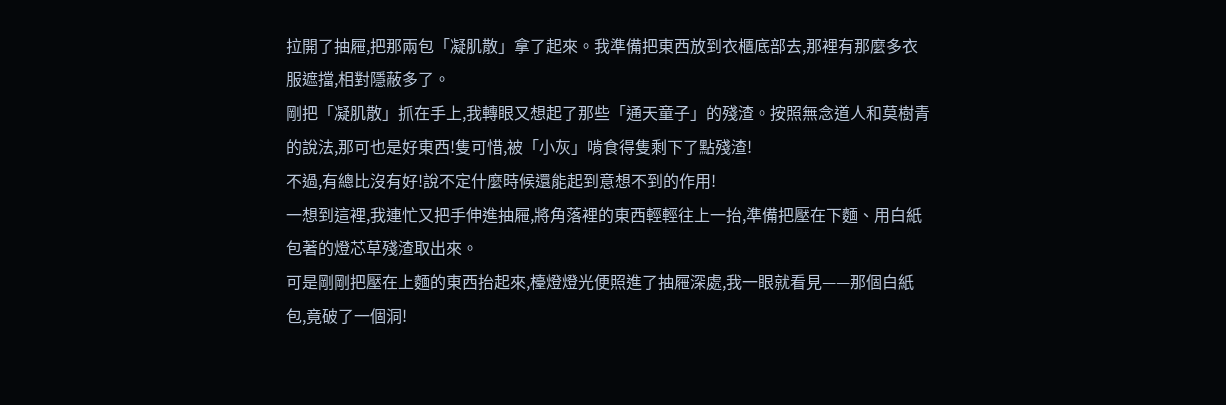拉開了抽屜,把那兩包「凝肌散」拿了起來。我準備把東西放到衣櫃底部去,那裡有那麼多衣服遮擋,相對隱蔽多了。
剛把「凝肌散」抓在手上,我轉眼又想起了那些「通天童子」的殘渣。按照無念道人和莫樹青的說法,那可也是好東西!隻可惜,被「小灰」啃食得隻剩下了點殘渣!
不過,有總比沒有好!說不定什麼時候還能起到意想不到的作用!
一想到這裡,我連忙又把手伸進抽屜,將角落裡的東西輕輕往上一抬,準備把壓在下麵、用白紙包著的燈芯草殘渣取出來。
可是剛剛把壓在上麵的東西抬起來,檯燈燈光便照進了抽屜深處,我一眼就看見——那個白紙包,竟破了一個洞!